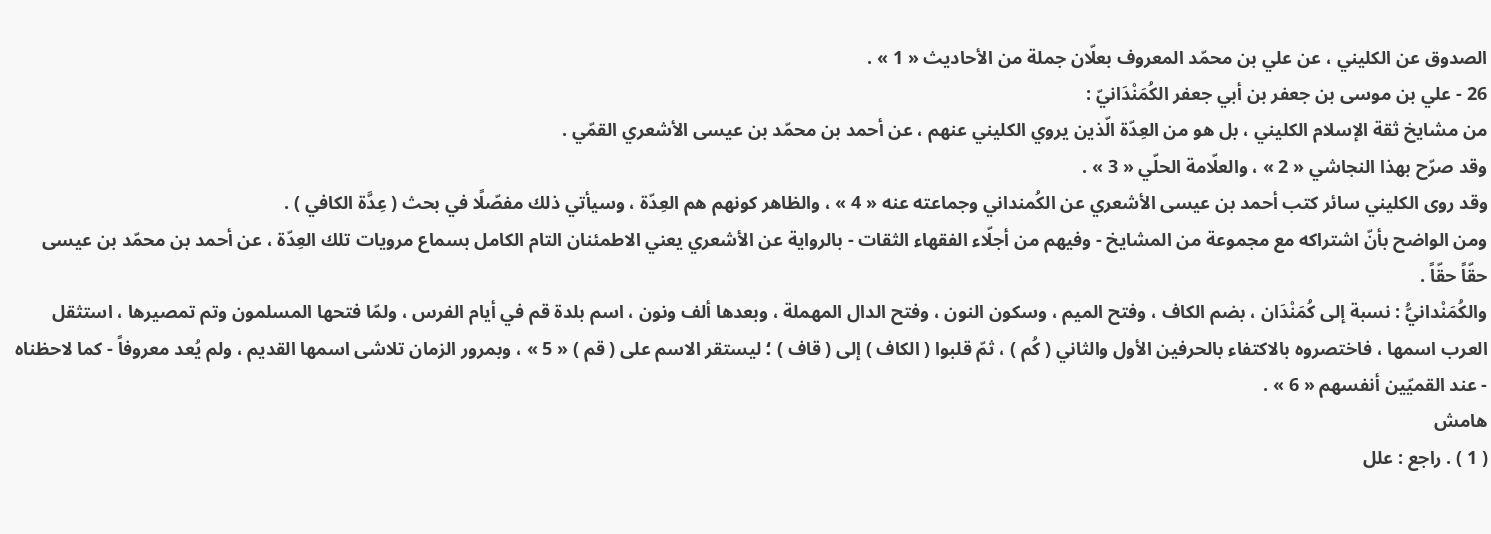الصدوق عن الكليني ، عن علي بن محمّد المعروف بعلّان جملة من الأحاديث « 1 » .
26 - علي بن موسى بن جعفر بن أبي جعفر الكُمَنْدَانيّ :
من مشايخ ثقة الإسلام الكليني ، بل هو من العِدّة الّذين يروي الكليني عنهم ، عن أحمد بن محمّد بن عيسى الأشعري القمّي .
وقد صرّح بهذا النجاشي « 2 » ، والعلّامة الحلّي « 3 » .
وقد روى الكليني سائر كتب أحمد بن عيسى الأشعري عن الكُمنداني وجماعته عنه « 4 » ، والظاهر كونهم هم العِدّة ، وسيأتي ذلك مفصّلًا في بحث ( عِدَّة الكافي ) .
ومن الواضح بأنّ اشتراكه مع مجموعة من المشايخ - وفيهم من أجلّاء الفقهاء الثقات - بالرواية عن الأشعري يعني الاطمئنان التام الكامل بسماع مرويات تلك العِدّة ، عن أحمد بن محمّد بن عيسى حقّاً حقّاً .
والكُمَنْدانيُّ : نسبة إلى كُمَنْدَان ، بضم الكاف ، وفتح الميم ، وسكون النون ، وفتح الدال المهملة ، وبعدها ألف ونون ، اسم بلدة قم في أيام الفرس ، ولمّا فتحها المسلمون وتم تمصيرها ، استثقل العرب اسمها ، فاختصروه بالاكتفاء بالحرفين الأول والثاني ( كُم ) ، ثمّ قلبوا ( الكاف ) إلى ( قاف ) ؛ ليستقر الاسم على ( قم ) « 5 » ، وبمرور الزمان تلاشى اسمها القديم ، ولم يُعد معروفاً - كما لاحظناه - عند القميّين أنفسهم « 6 » .
هامش
( 1 ) . راجع : علل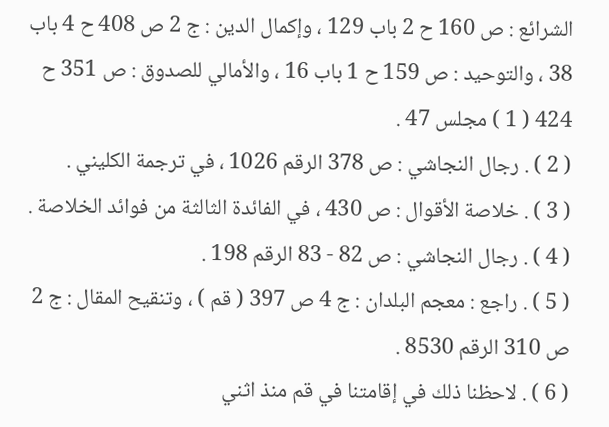الشرائع : ص 160 ح 2 باب 129 ، وإكمال الدين : ج 2 ص 408 ح 4 باب 38 ، والتوحيد : ص 159 ح 1 باب 16 ، والأمالي للصدوق : ص 351 ح 424 ( 1 ) مجلس 47 .
( 2 ) . رجال النجاشي : ص 378 الرقم 1026 ، في ترجمة الكليني .
( 3 ) . خلاصة الأقوال : ص 430 ، في الفائدة الثالثة من فوائد الخلاصة .
( 4 ) . رجال النجاشي : ص 82 - 83 الرقم 198 .
( 5 ) . راجع : معجم البلدان : ج 4 ص 397 ( قم ) ، وتنقيح المقال : ج 2 ص 310 الرقم 8530 .
( 6 ) . لاحظنا ذلك في إقامتنا في قم منذ اثني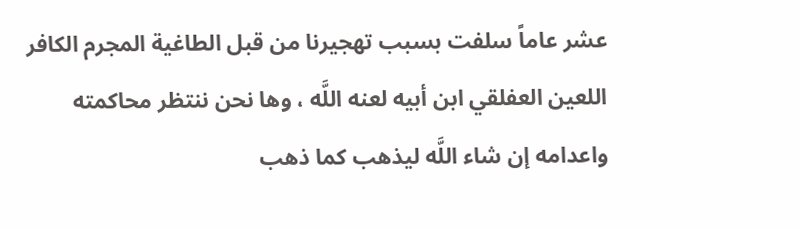عشر عاماً سلفت بسبب تهجيرنا من قبل الطاغية المجرم الكافر اللعين العفلقي ابن أبيه لعنه اللَّه ، وها نحن ننتظر محاكمته واعدامه إن شاء اللَّه ليذهب كما ذهب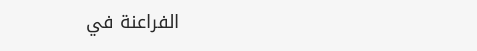الفراعنة في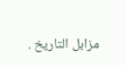مزابل التاريخ .